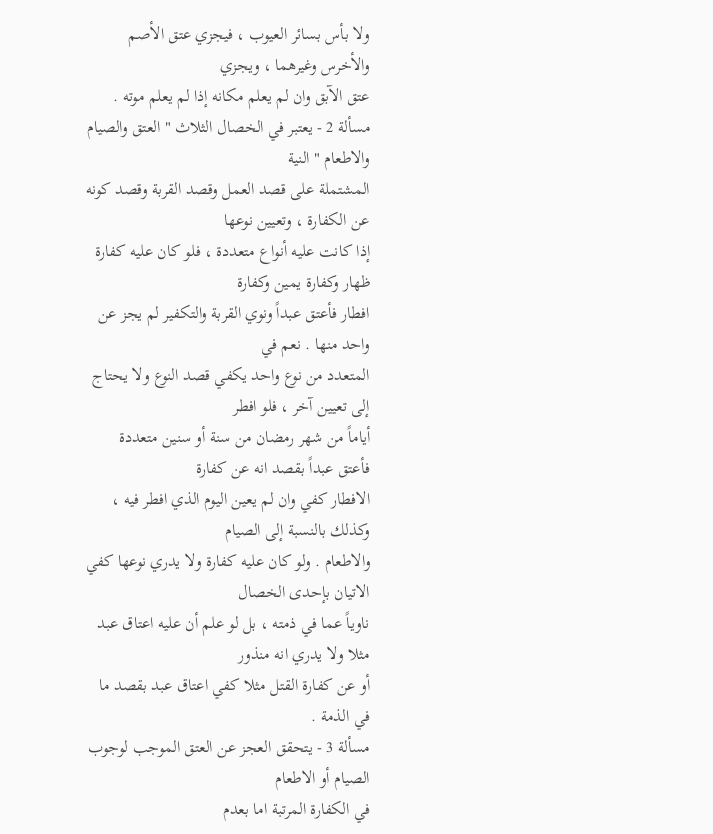ولا بأس بسائر العيوب ، فيجزي عتق الأصم والأخرس وغيرهما ، ويجزي
عتق الآبق وان لم يعلم مكانه إذا لم يعلم موته .
مسألة 2 - يعتبر في الخصال الثلاث " العتق والصيام والاطعام " النية
المشتملة على قصد العمل وقصد القربة وقصد كونه عن الكفارة ، وتعيين نوعها
إذا كانت عليه أنواع متعددة ، فلو كان عليه كفارة ظهار وكفارة يمين وكفارة
افطار فأعتق عبداً ونوي القربة والتكفير لم يجز عن واحد منها . نعم في
المتعدد من نوع واحد يكفي قصد النوع ولا يحتاج إلى تعيين آخر ، فلو افطر
أياماً من شهر رمضان من سنة أو سنين متعددة فأعتق عبداً بقصد انه عن كفارة
الافطار كفي وان لم يعين اليوم الذي افطر فيه ، وكذلك بالنسبة إلى الصيام
والاطعام . ولو كان عليه كفارة ولا يدري نوعها كفي الاتيان بإحدى الخصال
ناوياً عما في ذمته ، بل لو علم أن عليه اعتاق عبد مثلا ولا يدري انه منذور
أو عن كفارة القتل مثلا كفي اعتاق عبد بقصد ما في الذمة .
مسألة 3 - يتحقق العجز عن العتق الموجب لوجوب الصيام أو الاطعام
في الكفارة المرتبة اما بعدم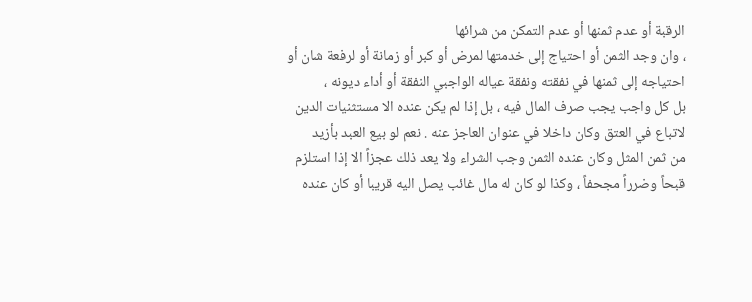الرقبة أو عدم ثمنها أو عدم التمكن من شرائها
، وان وجد الثمن أو احتياج إلى خدمتها لمرض أو كبر أو زمانة أو لرفعة شان أو
احتياجه إلى ثمنها في نفقته ونفقة عياله الواجبي النفقة أو أداء ديونه ،
بل كل واجب يجب صرف المال فيه ، بل إذا لم يكن عنده الا مستثنيات الدين
لاتباع في العتق وكان داخلا في عنوان العاجز عنه . نعم لو بيع العبد بأزيد
من ثمن المثل وكان عنده الثمن وجب الشراء ولا يعد ذلك عجزاً الا إذا استلزم
قبحاً وضرراً مجحفاً ، وكذا لو كان له مال غائب يصل اليه قريبا أو كان عنده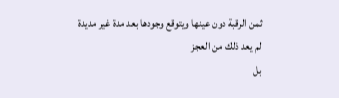ثمن الرقبة دون عينها ويتوقع وجودها بعد مدة غير مديدة لم يعد ذلك من العجز
بل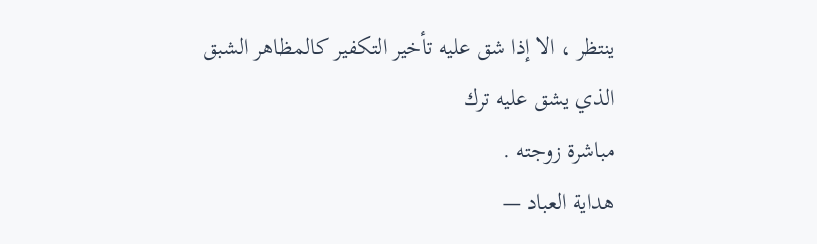ينتظر ، الا إذا شق عليه تأخير التكفير كالمظاهر الشبق الذي يشق عليه ترك
مباشرة زوجته .
هداية العباد —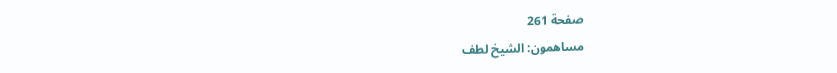صفحة 261
مساهمون: الشيخ لطف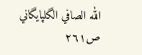الله الصافي الگلپايگاني
ص٢٦١